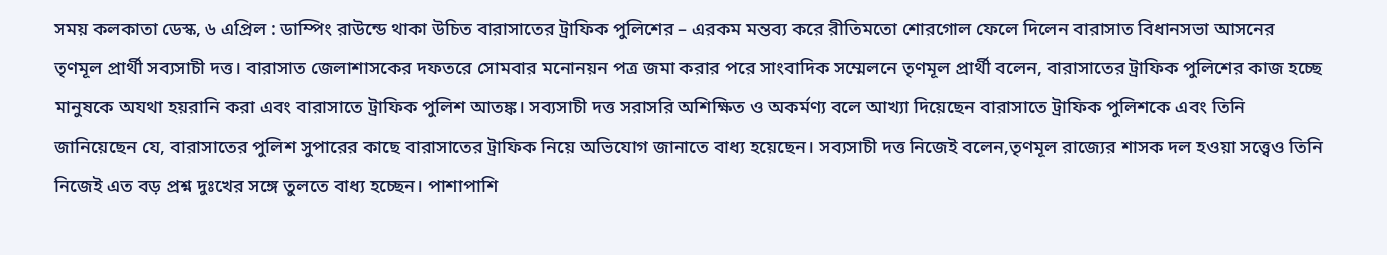সময় কলকাতা ডেস্ক, ৬ এপ্রিল : ডাম্পিং রাউন্ডে থাকা উচিত বারাসাতের ট্রাফিক পুলিশের – এরকম মন্তব্য করে রীতিমতো শোরগোল ফেলে দিলেন বারাসাত বিধানসভা আসনের তৃণমূল প্রার্থী সব্যসাচী দত্ত। বারাসাত জেলাশাসকের দফতরে সোমবার মনোনয়ন পত্র জমা করার পরে সাংবাদিক সম্মেলনে তৃণমূল প্রার্থী বলেন, বারাসাতের ট্রাফিক পুলিশের কাজ হচ্ছে মানুষকে অযথা হয়রানি করা এবং বারাসাতে ট্রাফিক পুলিশ আতঙ্ক। সব্যসাচী দত্ত সরাসরি অশিক্ষিত ও অকর্মণ্য বলে আখ্যা দিয়েছেন বারাসাতে ট্রাফিক পুলিশকে এবং তিনি জানিয়েছেন যে, বারাসাতের পুলিশ সুপারের কাছে বারাসাতের ট্রাফিক নিয়ে অভিযোগ জানাতে বাধ্য হয়েছেন। সব্যসাচী দত্ত নিজেই বলেন,তৃণমূল রাজ্যের শাসক দল হওয়া সত্ত্বেও তিনি নিজেই এত বড় প্রশ্ন দুঃখের সঙ্গে তুলতে বাধ্য হচ্ছেন। পাশাপাশি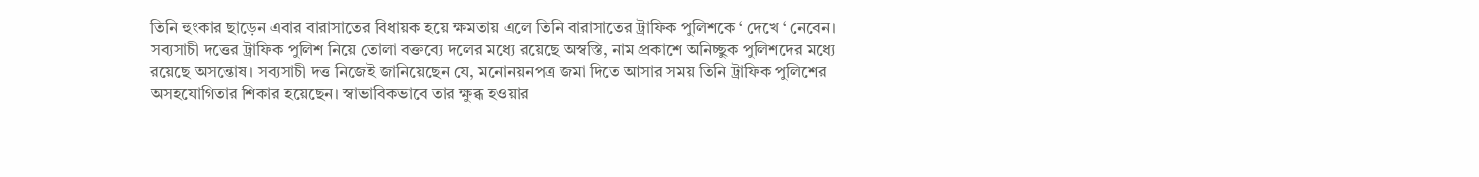তিনি হুংকার ছাড়েন এবার বারাসাতের বিধায়ক হয়ে ক্ষমতায় এলে তিনি বারাসাতের ট্রাফিক পুলিশকে ‘ দেখে ‘ নেবেন।
সব্যসাচী দত্তের ট্রাফিক পুলিশ নিয়ে তোলা বক্তব্যে দলের মধ্যে রয়েছে অস্বস্তি, নাম প্রকাশে অনিচ্ছুক পুলিশদের মধ্যে রয়েছে অসন্তোষ। সব্যসাচী দত্ত নিজেই জানিয়েছেন যে, মনোনয়নপত্র জমা দিতে আসার সময় তিনি ট্রাফিক পুলিশের অসহযোগিতার শিকার হয়েছেন। স্বাভাবিকভাবে তার ক্ষুব্ধ হওয়ার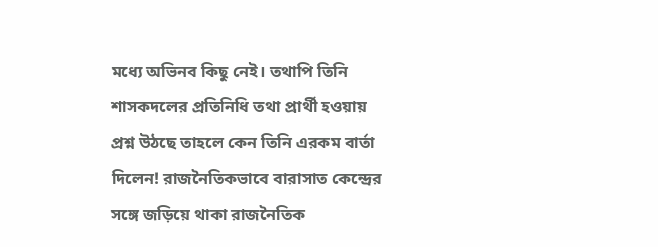মধ্যে অভিনব কিছু নেই। তথাপি তিনি শাসকদলের প্রতিনিধি তথা প্রার্থী হওয়ায় প্রশ্ন উঠছে তাহলে কেন তিনি এরকম বার্তা দিলেন! রাজনৈতিকভাবে বারাসাত কেন্দ্রের সঙ্গে জড়িয়ে থাকা রাজনৈতিক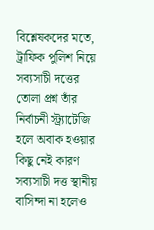বিশ্লেষকদের মতে, ট্রাফিক পুলিশ নিয়ে সব্যসাচী দত্তের তোলা প্রশ্ন তাঁর নির্বাচনী স্ট্র্যাটেজি হলে অবাক হওয়ার কিছু নেই কারণ সব্যসাচী দত্ত স্থানীয় বাসিন্দা না হলেও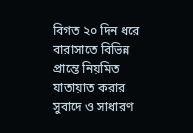বিগত ২০ দিন ধরে বারাসাতে বিভিন্ন প্রান্তে নিয়মিত যাতায়াত করার সুবাদে ও সাধারণ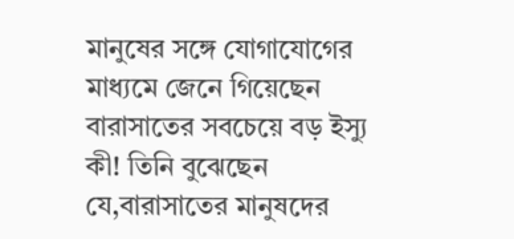মানুষের সঙ্গে যোগাযোগের মাধ্যমে জেনে গিয়েছেন বারাসাতের সবচেয়ে বড় ইস্যু কী! তিনি বুঝেছেন যে,বারাসাতের মানুষদের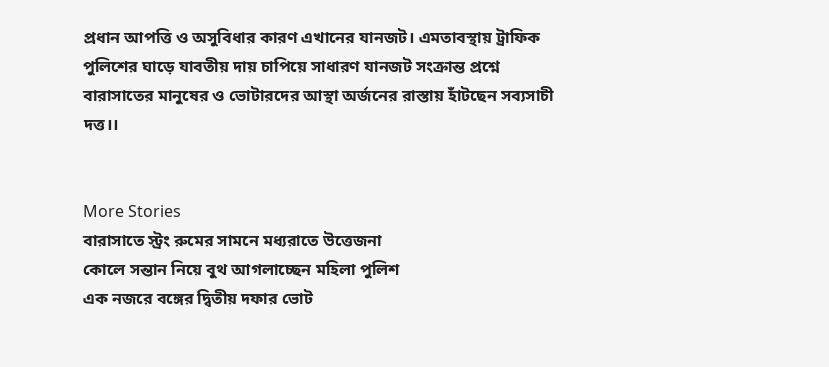প্রধান আপত্তি ও অসুবিধার কারণ এখানের যানজট। এমতাবস্থায় ট্রাফিক পুলিশের ঘাড়ে যাবতীয় দায় চাপিয়ে সাধারণ যানজট সংক্রান্ত প্রশ্নে বারাসাতের মানুষের ও ভোটারদের আস্থা অর্জনের রাস্তায় হাঁটছেন সব্যসাচী দত্ত।।


More Stories
বারাসাতে স্ট্রং রুমের সামনে মধ্যরাতে উত্তেজনা
কোলে সন্তান নিয়ে বুথ আগলাচ্ছেন মহিলা পুলিশ
এক নজরে বঙ্গের দ্বিতীয় দফার ভোট